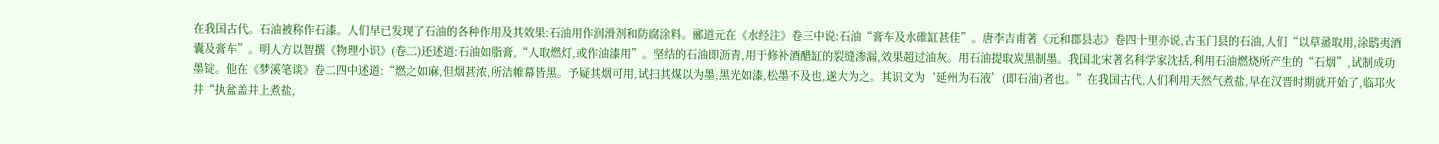在我国古代。石油被称作石漆。人们早已发现了石油的各种作用及其效果:石油用作润滑剂和防腐涂料。郦道元在《水经注》卷三中说:石油“膏车及水碓缸甚佳”。唐李吉甫著《元和郡县志》卷四十里亦说,古玉门县的石油,人们“以草盝取用,涂鸱夷酒囊及膏车”。明人方以智撰《物理小识》(卷二)还述道:石油如脂膏,“人取燃灯,或作油漆用”。坚结的石油即沥青,用于修补酒醋缸的裂缝渗漏,效果超过油灰。用石油提取炭黑制墨。我国北宋著名科学家沈括,利用石油燃烧所产生的“石烟”,试制成功墨锭。他在《梦溪笔谈》卷二四中述道:“燃之如麻,但烟甚浓,所洁帷幕皆黑。予疑其烟可用,试扫其煤以为墨,黑光如漆,松墨不及也,遂大为之。其识文为‘延州为石液’(即石油)者也。”在我国古代,人们利用天然气煮盐,早在汉晋时期就开始了,临邛火井“执盆盖井上煮盐,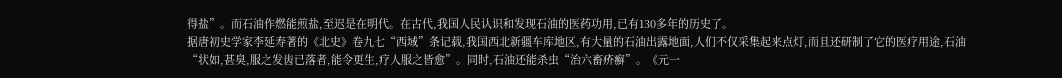得盐”。而石油作燃能煎盐,至迟是在明代。在古代,我国人民认识和发现石油的医药功用,已有130多年的历史了。
据唐初史学家李延寿著的《北史》卷九七“西域”条记载,我国西北新疆车库地区,有大量的石油出露地面,人们不仅采集起来点灯,而且还研制了它的医疗用途,石油“状如,甚臭,服之发齿已落者,能令更生,疗人服之皆愈”。同时,石油还能杀虫“治六畜疥癬”。《元一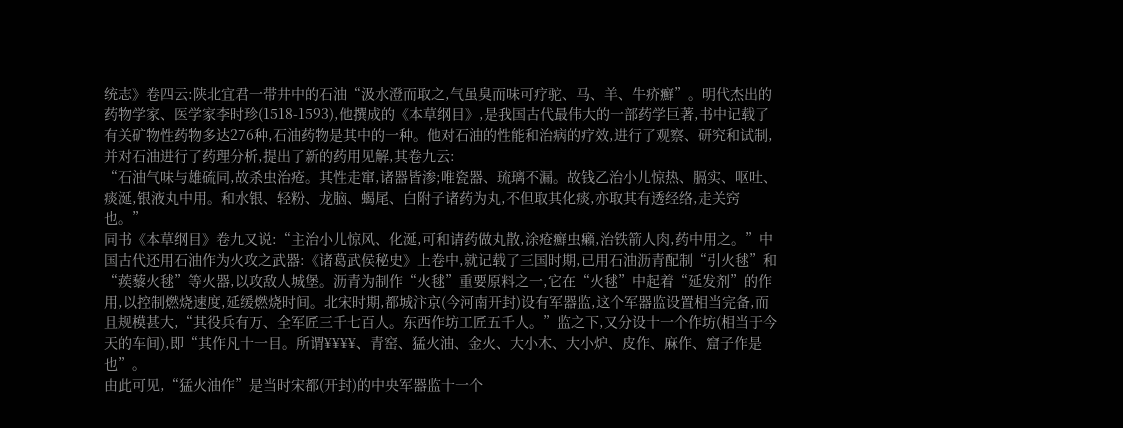统志》卷四云:陕北宜君一带井中的石油“汲水澄而取之,气虽臭而味可疗驼、马、羊、牛疥癬”。明代杰出的药物学家、医学家李时珍(1518-1593),他撰成的《本草纲目》,是我国古代最伟大的一部药学巨著,书中记载了有关矿物性药物多达276种,石油药物是其中的一种。他对石油的性能和治病的疗效,进行了观察、研究和试制,并对石油进行了药理分析,提出了新的药用见解,其卷九云:
“石油气味与雄硫同,故杀虫治疮。其性走窜,诸器皆渗;唯瓷器、琉璃不漏。故钱乙治小儿惊热、膈实、呕吐、痰涎,银液丸中用。和水银、轻粉、龙脑、蝎尾、白附子诸药为丸,不但取其化痰,亦取其有透经络,走关窍也。”
同书《本草纲目》卷九又说:“主治小儿惊风、化涎,可和请药做丸散,涂疮癬虫癩,治铁箭人肉,药中用之。”中国古代还用石油作为火攻之武器:《诸葛武侯秘史》上卷中,就记载了三国时期,已用石油沥青配制“引火毬”和“蒺藜火毬”等火器,以攻敌人城堡。沥青为制作“火毬”重要原料之一,它在“火毬”中起着“延发剂”的作用,以控制燃烧速度,延缓燃烧时间。北宋时期,都城汴京(今河南开封)设有军器监,这个军器监设置相当完备,而且规模甚大,“其役兵有万、全军匠三千七百人。东西作坊工匠五千人。”监之下,又分设十一个作坊(相当于今天的车间),即“其作凡十一目。所谓¥¥¥¥、青窑、猛火油、金火、大小木、大小炉、皮作、麻作、窟子作是也”。
由此可见,“猛火油作”是当时宋都(开封)的中央军器监十一个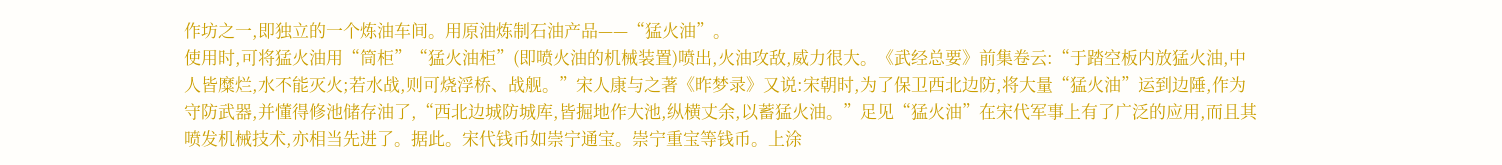作坊之一,即独立的一个炼油车间。用原油炼制石油产品——“猛火油”。
使用时,可将猛火油用“筒柜”“猛火油柜”(即喷火油的机械装置)喷出,火油攻敌,威力很大。《武经总要》前集卷云:“于踏空板内放猛火油,中人皆糜烂,水不能灭火;若水战,则可烧浮桥、战舰。”宋人康与之著《昨梦录》又说:宋朝时,为了保卫西北边防,将大量“猛火油”运到边陲,作为守防武器,并懂得修池储存油了,“西北边城防城库,皆掘地作大池,纵横丈余,以蓄猛火油。”足见“猛火油”在宋代军事上有了广泛的应用,而且其喷发机械技术,亦相当先进了。据此。宋代钱币如崇宁通宝。崇宁重宝等钱币。上涂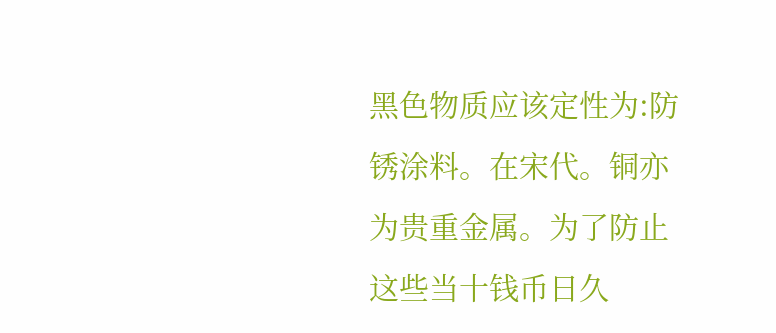黑色物质应该定性为:防锈涂料。在宋代。铜亦为贵重金属。为了防止这些当十钱币日久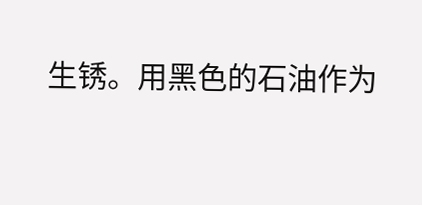生锈。用黑色的石油作为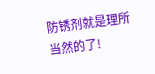防锈剂就是理所当然的了!